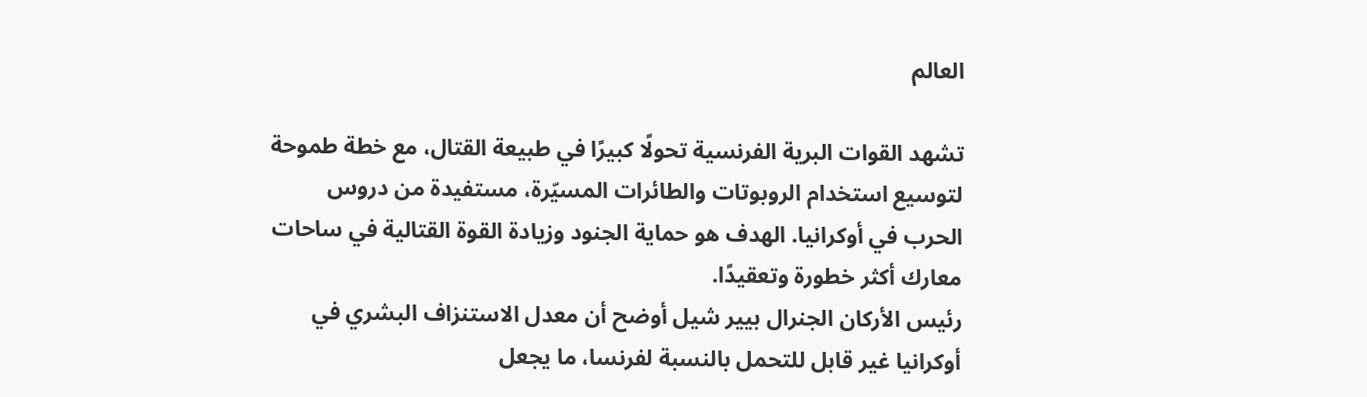العالم

تشهد القوات البرية الفرنسية تحولًا كبيرًا في طبيعة القتال، مع خطة طموحة لتوسيع استخدام الروبوتات والطائرات المسيّرة، مستفيدة من دروس الحرب في أوكرانيا. الهدف هو حماية الجنود وزيادة القوة القتالية في ساحات معارك أكثر خطورة وتعقيدًا.
رئيس الأركان الجنرال بيير شيل أوضح أن معدل الاستنزاف البشري في أوكرانيا غير قابل للتحمل بالنسبة لفرنسا، ما يجعل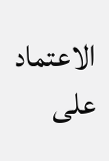الاعتماد على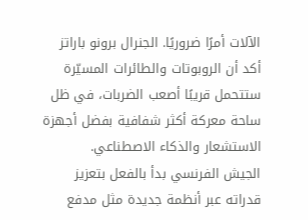الآلات أمرًا ضروريًا. الجنرال برونو باراتز أكد أن الروبوتات والطائرات المسيّرة ستتحمل قريبًا أصعب الضربات، في ظل ساحة معركة أكثر شفافية بفضل أجهزة الاستشعار والذكاء الاصطناعي.
الجيش الفرنسي بدأ بالفعل بتعزيز قدراته عبر أنظمة جديدة مثل مدفع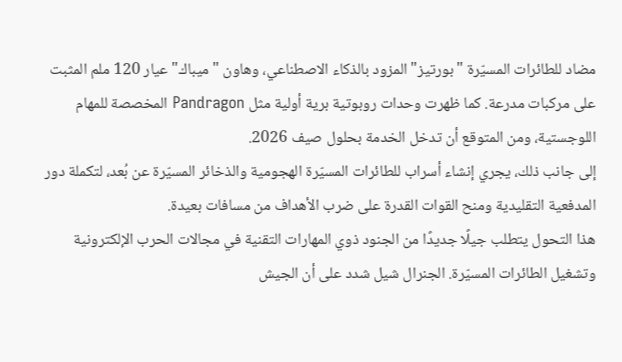مضاد للطائرات المسيّرة "بورتيز" المزود بالذكاء الاصطناعي، وهاون "ميباك" عيار 120 ملم المثبت على مركبات مدرعة. كما ظهرت وحدات روبوتية برية أولية مثل Pandragon المخصصة للمهام اللوجستية، ومن المتوقع أن تدخل الخدمة بحلول صيف 2026.
إلى جانب ذلك، يجري إنشاء أسراب للطائرات المسيّرة الهجومية والذخائر المسيّرة عن بُعد، لتكملة دور المدفعية التقليدية ومنح القوات القدرة على ضرب الأهداف من مسافات بعيدة.
هذا التحول يتطلب جيلًا جديدًا من الجنود ذوي المهارات التقنية في مجالات الحرب الإلكترونية وتشغيل الطائرات المسيّرة. الجنرال شيل شدد على أن الجيش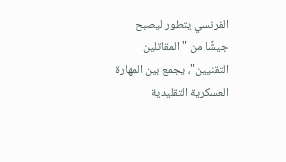الفرنسي يتطور ليصبح جيشًا من "المقاتلين التقنيين"، يجمع بين المهارة العسكرية التقليدية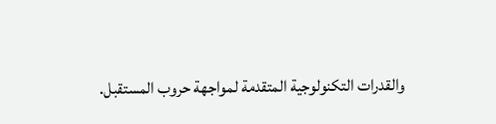والقدرات التكنولوجية المتقدمة لمواجهة حروب المستقبل.